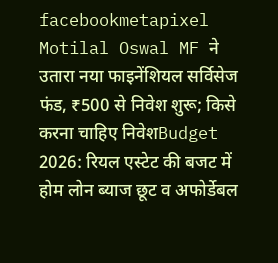facebookmetapixel
Motilal Oswal MF ने उतारा नया फाइनेंशियल सर्विसेज फंड, ₹500 से निवेश शुरू; किसे करना चाहिए निवेशBudget 2026: रियल एस्टेट की बजट में होम लोन ब्याज छूट व अफोर्डेबल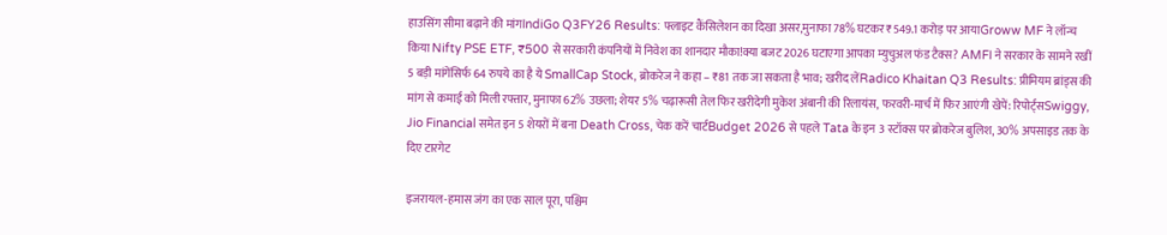हाउसिंग सीमा बढ़ाने की मांगIndiGo Q3FY26 Results: फ्लाइट कैंसिलेशन का दिखा असर,मुनाफा 78% घटकर ₹549.1 करोड़ पर आयाGroww MF ने लॉन्च किया Nifty PSE ETF, ₹500 से सरकारी कंपनियों में निवेश का शानदार मौका!क्या बजट 2026 घटाएगा आपका म्युचुअल फंड टैक्स? AMFI ने सरकार के सामने रखीं 5 बड़ी मांगेंसिर्फ 64 रुपये का है ये SmallCap Stock, ब्रोकरेज ने कहा – ₹81 तक जा सकता है भाव; खरीद लेंRadico Khaitan Q3 Results: प्रीमियम ब्रांड्स की मांग से कमाई को मिली रफ्तार, मुनाफा 62% उछला; शेयर 5% चढ़ारूसी तेल फिर खरीदेगी मुकेश अंबानी की रिलायंस, फरवरी-मार्च में फिर आएंगी खेपें: रिपोर्ट्सSwiggy, Jio Financial समेत इन 5 शेयरों में बना Death Cross, चेक करें चार्टBudget 2026 से पहले Tata के इन 3 स्टॉक्स पर ब्रोकरेज बुलिश, 30% अपसाइड तक के दिए टारगेट

इजरायल-हमास जंग का एक साल पूरा, पश्चिम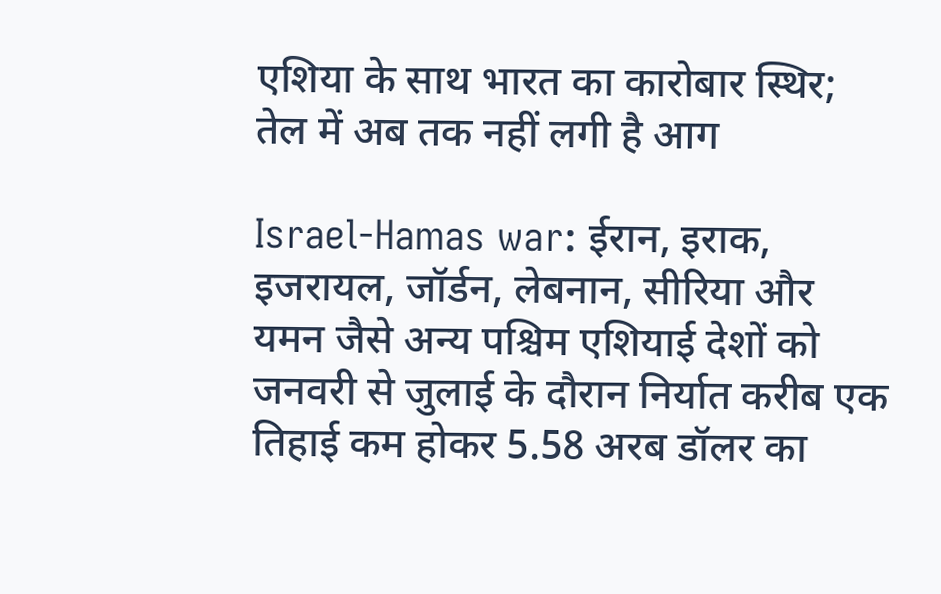एशिया के साथ भारत का कारोबार स्थिर; तेल में अब तक नहीं लगी है आग

Israel-Hamas war: ईरान, इराक, इजरायल, जॉर्डन, लेबनान, सीरिया और यमन जैसे अन्य पश्चिम एशियाई देशों को जनवरी से जुलाई के दौरान निर्यात करीब एक तिहाई कम होकर 5.58 अरब डॉलर का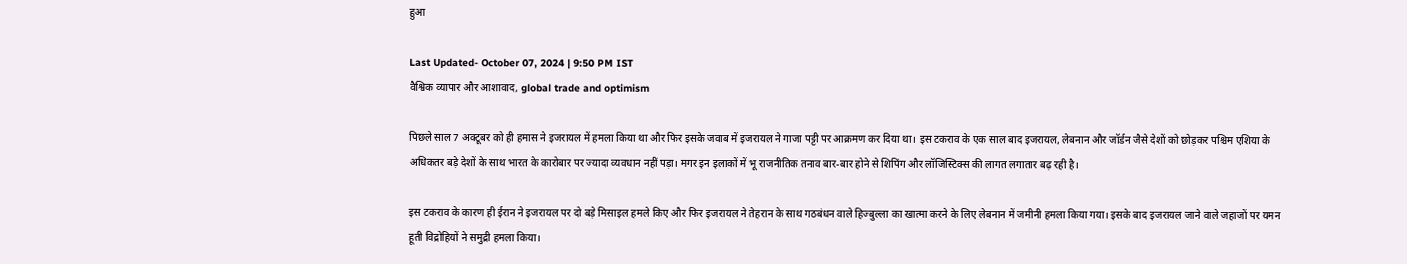हुआ

Last Updated- October 07, 2024 | 9:50 PM IST
वैश्विक व्यापार और आशावाद, global trade and optimism

पिछले साल 7 अक्टूबर को ही हमास ने इजरायल में हमला किया था और फिर इसके जवाब में इजरायल ने गाजा पट्टी पर आक्रमण कर दिया था। इस टकराव के एक साल बाद इजरायल, लेबनान और जॉर्डन जैसे देशों को छोड़कर पश्चिम एशिया के अधिकतर बड़े देशों के साथ भारत के कारोबार पर ज्यादा व्यवधान नहीं पड़ा। मगर इन इलाकों में भू राजनीतिक तनाव बार-बार होने से शिपिंग और लॉजिस्टिक्स की लागत लगातार बढ़ रही है।

इस टकराव के कारण ही ईरान ने इजरायल पर दो बड़े मिसाइल हमले किए और फिर इजरायल ने तेहरान के साथ गठबंधन वाले हिज्बुल्ला का खात्मा करने के लिए लेबनान में जमीनी हमला किया गया। इसके बाद इजरायल जाने वाले जहाजों पर यमन हूती विद्रोहियों ने समुद्री हमला किया।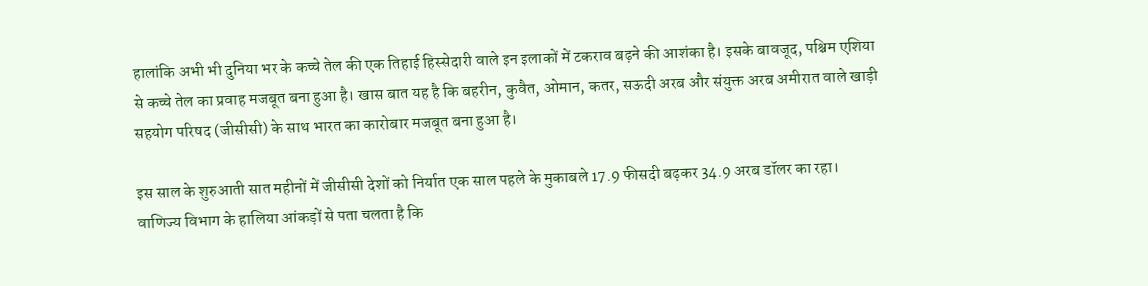हालांकि अभी भी दुनिया भर के कच्चे तेल की एक तिहाई हिस्सेदारी वाले इन इलाकों में टकराव बढ़ने की आशंका है। इसके बावजूद, पश्चिम एशिया से कच्चे तेल का प्रवाह मजबूत बना हुआ है। खास बात यह है कि बहरीन, कुवैत, ओमान, कतर, सऊदी अरब और संयुक्त अरब अमीरात वाले खाड़ी सहयोग परिषद (जीसीसी) के साथ भारत का कारोबार मजबूत बना हुआ है।

इस साल के शुरुआती सात महीनों में जीसीसी देशों को निर्यात एक साल पहले के मुकाबले 17.9 फीसदी बढ़कर 34.9 अरब डॉलर का रहा। वाणिज्य विभाग के हालिया आंकड़ों से पता चलता है कि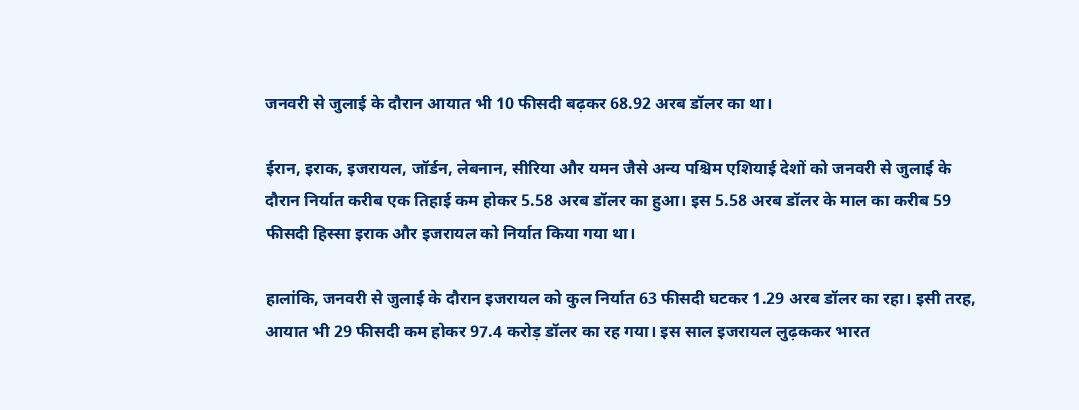जनवरी से जुलाई के दौरान आयात भी 10 फीसदी बढ़कर 68.92 अरब डॉलर का था।

ईरान, इराक, इजरायल, जॉर्डन, लेबनान, सीरिया और यमन जैसे अन्य पश्चिम एशियाई देशों को जनवरी से जुलाई के दौरान निर्यात करीब एक तिहाई कम होकर 5.58 अरब डॉलर का हुआ। इस 5.58 अरब डॉलर के माल का करीब 59 फीसदी हिस्सा इराक और इजरायल को निर्यात किया गया था।

हालांकि, जनवरी से जुलाई के दौरान इजरायल को कुल निर्यात 63 फीसदी घटकर 1.29 अरब डॉलर का रहा। इसी तरह, आयात भी 29 फीसदी कम होकर 97.4 करोड़ डॉलर का रह गया। इस साल इजरायल लुढ़ककर भारत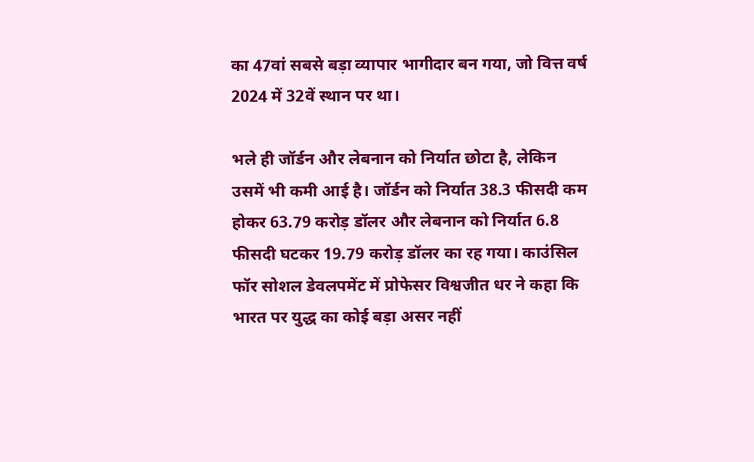का 47वां सबसे बड़ा व्यापार भागीदार बन गया, जो वित्त वर्ष 2024 में 32वें स्थान पर था।

भले ही जॉर्डन और लेबनान को निर्यात छोटा है, लेकिन उसमें भी कमी आई है। जॉर्डन को निर्यात 38.3 फीसदी कम होकर 63.79 करोड़ डॉलर और लेबनान को निर्यात 6.8 फीसदी घटकर 19.79 करोड़ डॉलर का रह गया। काउंसिल फॉर सोशल डेवलपमेंट में प्रोफेसर विश्वजीत धर ने कहा कि भारत पर युद्ध का कोई बड़ा असर नहीं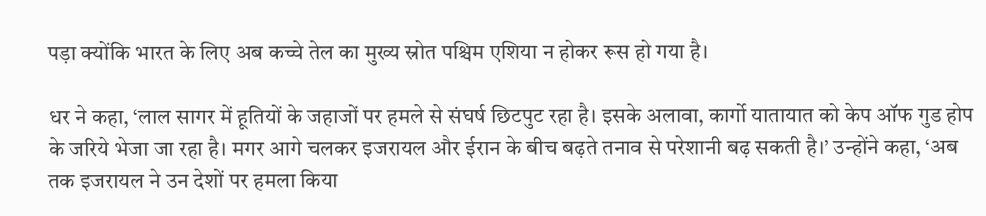पड़ा क्योंकि भारत के लिए अब कच्चे तेल का मुख्य स्रोत पश्चिम एशिया न होकर रूस हो गया है।

धर ने कहा, ‘लाल सागर में हूतियों के जहाजों पर हमले से संघर्ष छिटपुट रहा है। इसके अलावा, कार्गो यातायात को केप ऑफ गुड होप के जरिये भेजा जा रहा है। मगर आगे चलकर इजरायल और ईरान के बीच बढ़ते तनाव से परेशानी बढ़ सकती है।’ उन्होंने कहा, ‘अब तक इजरायल ने उन देशों पर हमला किया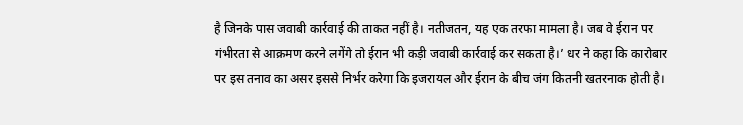है जिनके पास जवाबी कार्रवाई की ताकत नहीं है। नतीजतन, यह एक तरफा मामला है। जब वे ईरान पर गंभीरता से आक्रमण करने लगेंगे तो ईरान भी कड़ी जवाबी कार्रवाई कर सकता है।’ धर ने कहा कि कारोबार पर इस तनाव का असर इससे निर्भर करेगा कि इजरायल और ईरान के बीच जंग कितनी खतरनाक होती है।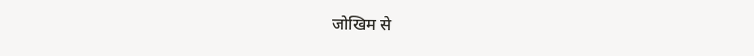जोखिम से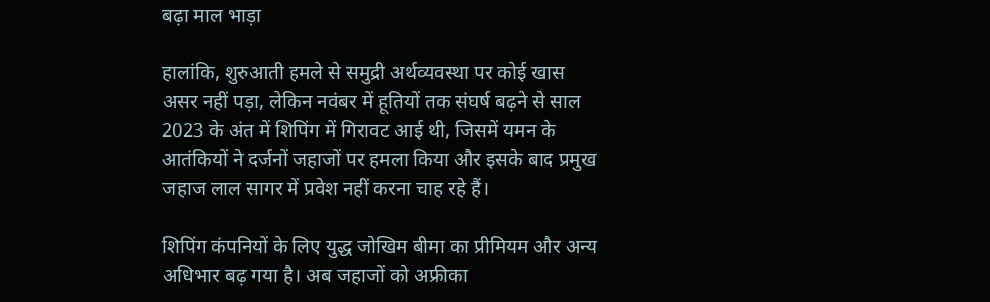बढ़ा माल भाड़ा

हालांकि, शुरुआती हमले से समुद्री अर्थव्यवस्था पर कोई खास असर नहीं पड़ा, लेकिन नवंबर में हूतियों तक संघर्ष बढ़ने से साल 2023 के अंत में शिपिंग में गिरावट आई थी, जिसमें यमन के आतंकियों ने दर्जनों जहाजों पर हमला किया और इसके बाद प्रमुख जहाज लाल सागर में प्रवेश नहीं करना चाह रहे हैं।

शिपिंग कंपनियों के लिए युद्ध जोखिम बीमा का प्रीमियम और अन्य अधिभार बढ़ गया है। अब जहाजों को अफ्रीका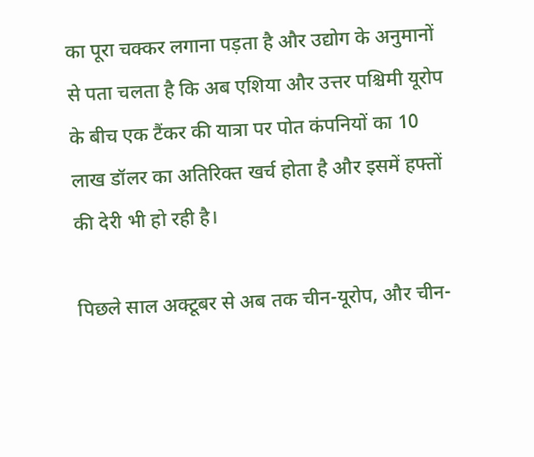का पूरा चक्कर लगाना पड़ता है और उद्योग के अनुमानों से पता चलता है कि अब एशिया और उत्तर पश्चिमी यूरोप के बीच एक टैंकर की यात्रा पर पोत कंपनियों का 10 लाख डॉलर का अतिरिक्त खर्च होता है और इसमें हफ्तों की देरी भी हो रही है।

पिछले साल अक्टूबर से अब तक चीन-यूरोप, और चीन-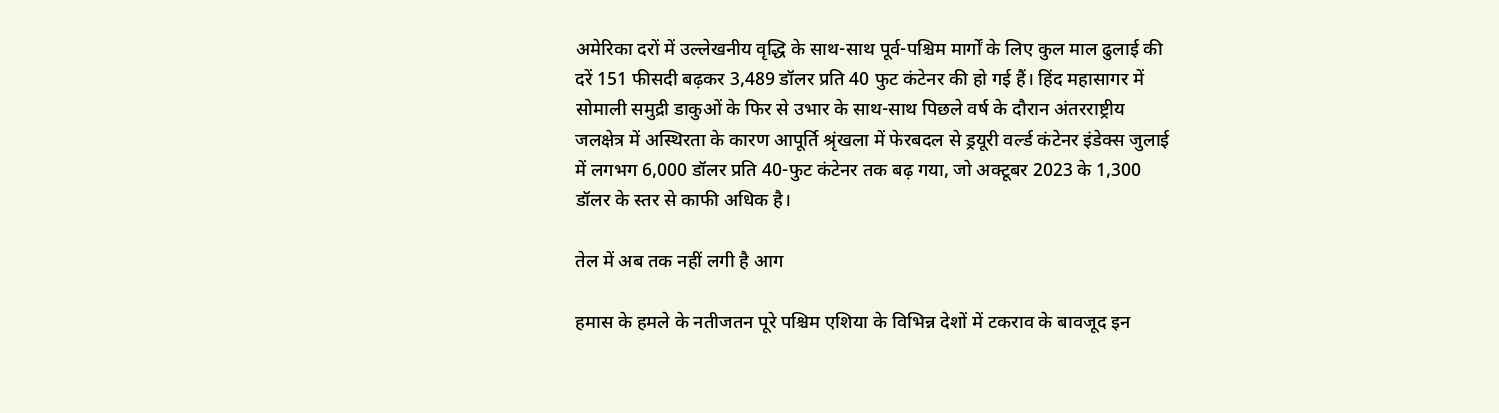अमेरिका दरों में उल्लेखनीय वृद्धि के साथ-साथ पूर्व-पश्चिम मार्गों के लिए कुल माल ढुलाई की दरें 151 फीसदी बढ़कर 3,489 डॉलर प्रति 40 फुट कंटेनर की हो गई हैं। हिंद महासागर में सोमाली समुद्री डाकुओं के फिर से उभार के साथ-साथ पिछले वर्ष के दौरान अंतरराष्ट्रीय जलक्षेत्र में अस्थिरता के कारण आपूर्ति श्रृंखला में फेरबदल से ड्रयूरी वर्ल्ड कंटेनर इंडेक्स जुलाई में लगभग 6,000 डॉलर प्रति 40-फुट कंटेनर तक बढ़ गया, जो अक्टूबर 2023 के 1,300 डॉलर के स्तर से काफी अधिक है।

तेल में अब तक नहीं लगी है आग

हमास के हमले के नतीजतन पूरे पश्चिम एशिया के विभिन्न देशों में टकराव के बावजूद इन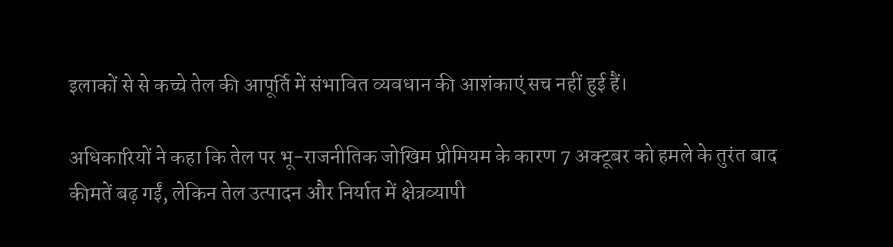इलाकों से से कच्चे तेल की आपूर्ति में संभावित व्यवधान की आशंकाएं सच नहीं हुई हैं।

अधिकारियों ने कहा कि तेल पर भू-राजनीतिक जोखिम प्रीमियम के कारण 7 अक्टूबर को हमले के तुरंत बाद कीमतें बढ़ गईं, लेकिन तेल उत्पादन और निर्यात में क्षेत्रव्यापी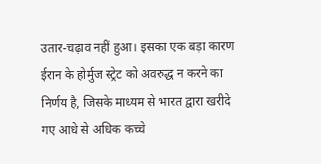उतार-चढ़ाव नहीं हुआ। इसका एक बड़ा कारण ईरान के होर्मुज स्ट्रेट को अवरुद्ध न करने का निर्णय है, जिसके माध्यम से भारत द्वारा खरीदे गए आधे से अधिक कच्चे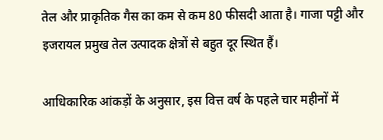तेल और प्राकृतिक गैस का कम से कम 80 फीसदी आता है। गाजा पट्टी और इजरायल प्रमुख तेल उत्पादक क्षेत्रों से बहुत दूर स्थित हैं।

आधिकारिक आंकड़ों के अनुसार, इस वित्त वर्ष के पहले चार महीनों में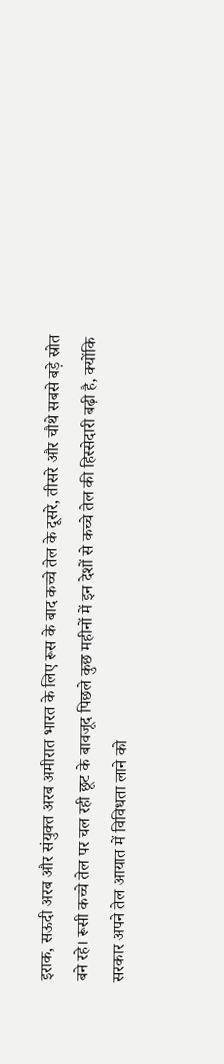इराक, सऊदी अरब और संयुक्त अरब अमीरात भारत के लिए रूस के बाद कच्चे तेल के दूसरे, तीसरे और चौथे सबसे बड़े स्रोत बने रहे। रूसी कच्चे तेल पर चल रही छूट के बावजूद पिछले कुछ महीनों में इन देशों से कच्चे तेल की हिस्सेदारी बढ़ी है, क्योंकि सरकार अपने तेल आयात में विविधता लाने को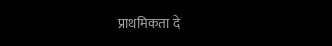प्राथमिकता दे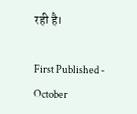रही है।

First Published - October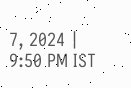7, 2024 | 9:50 PM IST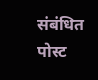संबंधित पोस्ट